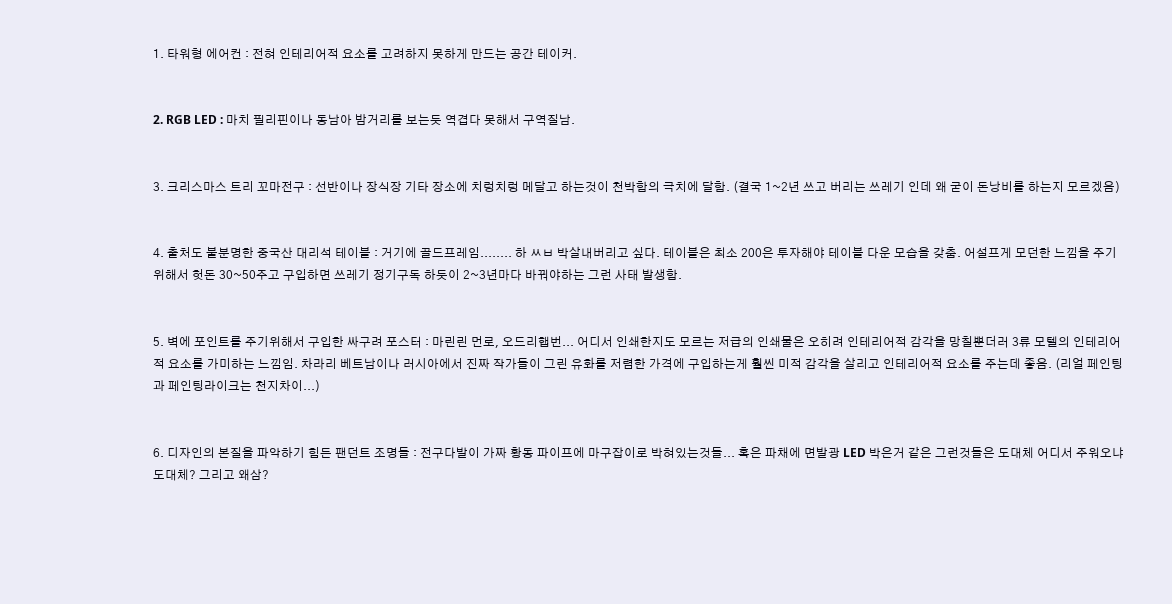1. 타워형 에어컨 : 전혀 인테리어적 요소를 고려하지 못하게 만드는 공간 테이커.


2. RGB LED : 마치 필리핀이나 동남아 밤거리를 보는듯 역겹다 못해서 구역질남.


3. 크리스마스 트리 꼬마전구 : 선반이나 장식장 기타 장소에 치렁치렁 메달고 하는것이 천박함의 극치에 달함. (결국 1~2년 쓰고 버리는 쓰레기 인데 왜 굳이 돈낭비를 하는지 모르겠음)


4. 출처도 불분명한 중국산 대리석 테이블 : 거기에 골드프레임........ 하 ㅆㅂ 박살내버리고 싶다. 테이블은 최소 200은 투자해야 테이블 다운 모습을 갖춤. 어설프게 모던한 느낌을 주기위해서 헛돈 30~50주고 구입하면 쓰레기 정기구독 하듯이 2~3년마다 바꿔야하는 그런 사태 발생함.


5. 벽에 포인트를 주기위해서 구입한 싸구려 포스터 : 마린린 먼로, 오드리햅번... 어디서 인쇄한지도 모르는 저급의 인쇄물은 오히려 인테리어적 감각을 망칠뿐더러 3류 모텔의 인테리어적 요소를 가미하는 느낌임. 차라리 베트남이나 러시아에서 진짜 작가들이 그린 유화를 저렴한 가격에 구입하는게 훨씬 미적 감각을 살리고 인테리어적 요소를 주는데 좋음. (리얼 페인팅과 페인팅라이크는 천지차이...)


6. 디자인의 본질을 파악하기 힘든 팬던트 조명들 : 전구다발이 가짜 황동 파이프에 마구잡이로 박혀있는것들... 혹은 파채에 면발광 LED 박은거 같은 그런것들은 도대체 어디서 주워오냐 도대체? 그리고 왜삼?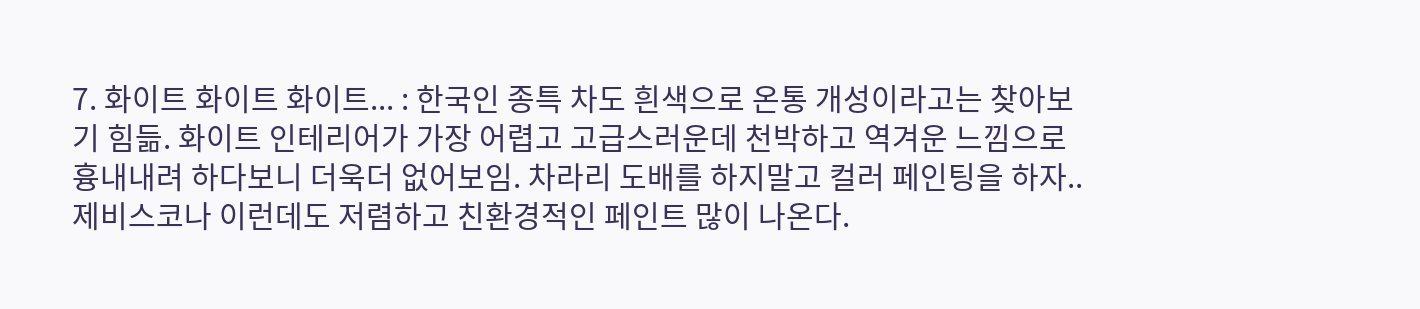7. 화이트 화이트 화이트... : 한국인 종특 차도 흰색으로 온통 개성이라고는 찾아보기 힘듦. 화이트 인테리어가 가장 어렵고 고급스러운데 천박하고 역겨운 느낌으로 흉내내려 하다보니 더욱더 없어보임. 차라리 도배를 하지말고 컬러 페인팅을 하자.. 제비스코나 이런데도 저렴하고 친환경적인 페인트 많이 나온다.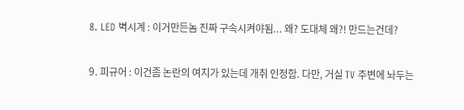8. LED 벽시계 : 이거만든놈 진짜 구속시켜야됨... 왜? 도대체 왜?! 만드는건데?


9. 피규어 : 이건좀 논란의 여지가 있는데 개취 인정함. 다만, 거실 TV 주변에 놔두는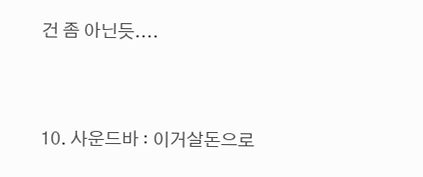건 좀 아닌듯....


10. 사운드바 : 이거살돈으로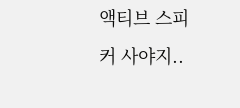액티브 스피커 사야지..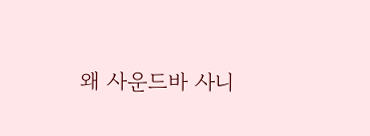왜 사운드바 사니